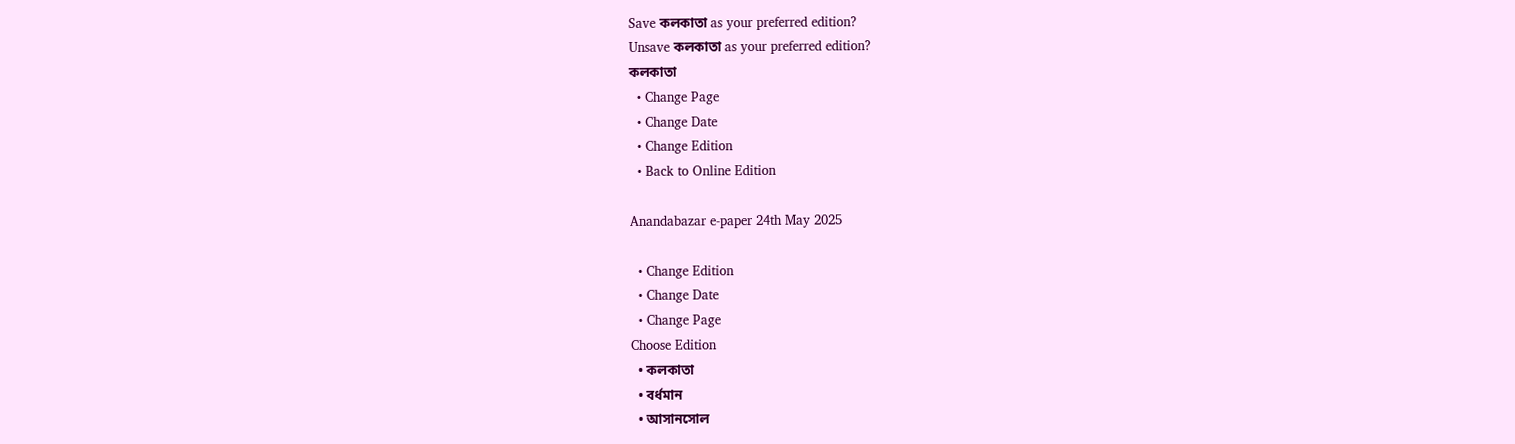Save কলকাতা as your preferred edition?
Unsave কলকাতা as your preferred edition?
কলকাতা
  • Change Page
  • Change Date
  • Change Edition
  • Back to Online Edition

Anandabazar e-paper 24th May 2025

  • Change Edition
  • Change Date
  • Change Page
Choose Edition
  • কলকাতা
  • বর্ধমান
  • আসানসোল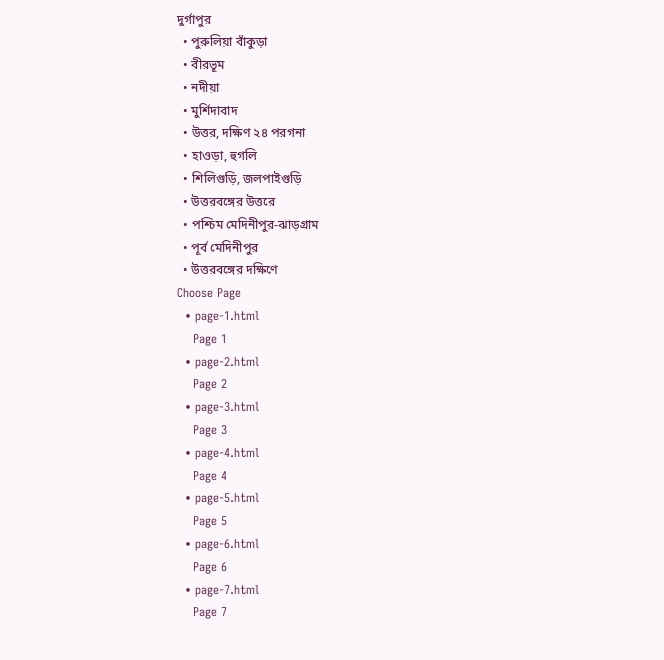দুর্গাপুর
  • পুরুলিয়া বাঁকুড়া
  • বীরভূম
  • নদীয়া
  • মুর্শিদাবাদ
  • উত্তর, দক্ষিণ ২৪ পরগনা
  • হাওড়া, হুগলি
  • শিলিগুড়ি, জলপাইগুড়ি
  • উত্তরবঙ্গের উত্তরে
  • পশ্চিম মেদিনীপুর-ঝাড়গ্রাম
  • পূর্ব মেদিনীপুর
  • উত্তরবঙ্গের দক্ষিণে
Choose Page
  • page-1.html
    Page 1
  • page-2.html
    Page 2
  • page-3.html
    Page 3
  • page-4.html
    Page 4
  • page-5.html
    Page 5
  • page-6.html
    Page 6
  • page-7.html
    Page 7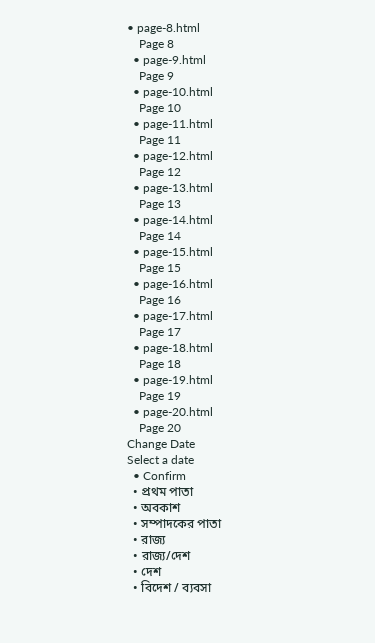• page-8.html
    Page 8
  • page-9.html
    Page 9
  • page-10.html
    Page 10
  • page-11.html
    Page 11
  • page-12.html
    Page 12
  • page-13.html
    Page 13
  • page-14.html
    Page 14
  • page-15.html
    Page 15
  • page-16.html
    Page 16
  • page-17.html
    Page 17
  • page-18.html
    Page 18
  • page-19.html
    Page 19
  • page-20.html
    Page 20
Change Date
Select a date
  • Confirm
  • প্রথম পাতা
  • অবকাশ
  • সম্পাদকের পাতা
  • রাজ্য
  • রাজ্য/দেশ
  • দেশ
  • বিদেশ / ব্যবসা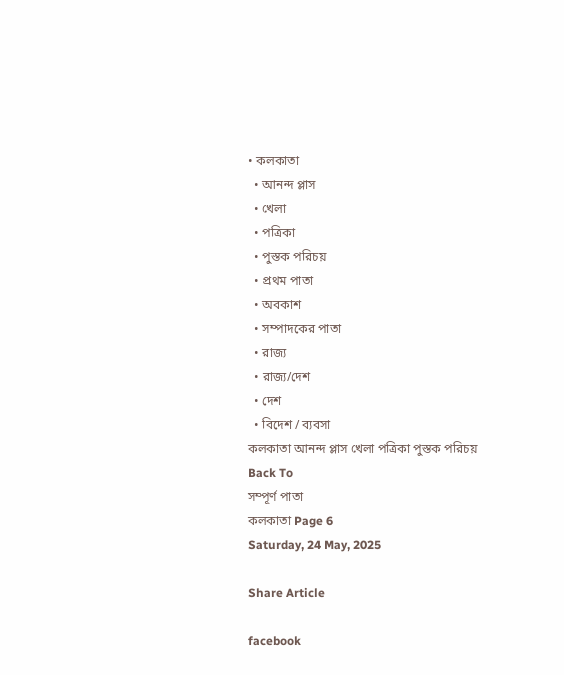• কলকাতা
  • আনন্দ প্লাস
  • খেলা
  • পত্রিকা
  • পুস্তক পরিচয়
  • প্রথম পাতা
  • অবকাশ
  • সম্পাদকের পাতা
  • রাজ্য
  • রাজ্য/দেশ
  • দেশ
  • বিদেশ / ব্যবসা
কলকাতা আনন্দ প্লাস খেলা পত্রিকা পুস্তক পরিচয়
Back To
সম্পূর্ণ পাতা
কলকাতা Page 6
Saturday, 24 May, 2025

Share Article

facebook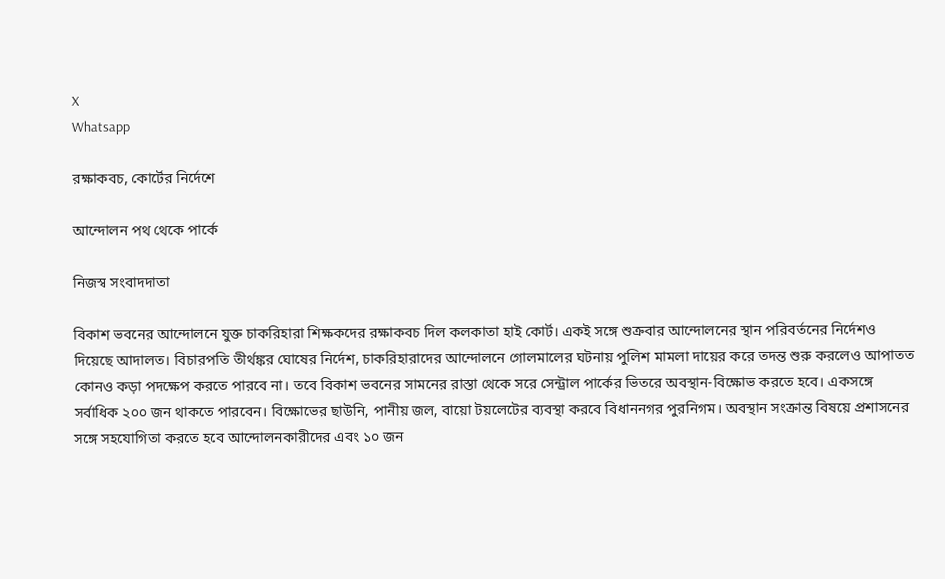X
Whatsapp

রক্ষাকবচ, কোর্টের নির্দেশে

আন্দোলন পথ থেকে পার্কে

নিজস্ব সংবাদদাতা

বিকাশ ভবনের আন্দোলনে যুক্ত চাকরিহারা শিক্ষকদের রক্ষাকবচ দিল কলকাতা হাই কোর্ট। একই সঙ্গে শুক্রবার আন্দোলনের স্থান পরিবর্তনের নির্দেশও দিয়েছে আদালত। বিচারপতি তীর্থঙ্কর ঘোষের নির্দেশ, চাকরিহারাদের আন্দোলনে গোলমালের ঘটনায় পুলিশ মামলা দায়ের করে তদন্ত শুরু করলেও আপাতত কোনও কড়া পদক্ষেপ করতে পারবে না। তবে বিকাশ ভবনের সামনের রাস্তা থেকে সরে সেন্ট্রাল পার্কের ভিতরে অবস্থান-বিক্ষোভ করতে হবে। একসঙ্গে সর্বাধিক ২০০ জন থাকতে পারবেন। বিক্ষোভের ছাউনি, পানীয় জল, বায়ো টয়লেটের ব্যবস্থা করবে বিধাননগর পুরনিগম। অবস্থান সংক্রান্ত বিষয়ে প্রশাসনের সঙ্গে সহযোগিতা করতে হবে আন্দোলনকারীদের এবং ১০ জন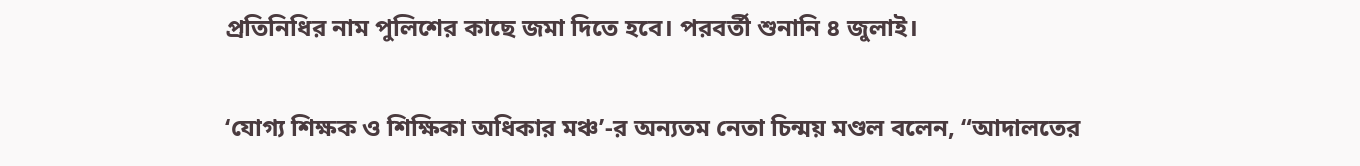প্রতিনিধির নাম পুলিশের কাছে জমা দিতে হবে। পরবর্তী শুনানি ৪ জুলাই।

‘যোগ্য শিক্ষক ও শিক্ষিকা অধিকার মঞ্চ’-র অন্যতম নেতা চিন্ময় মণ্ডল বলেন, “আদালতের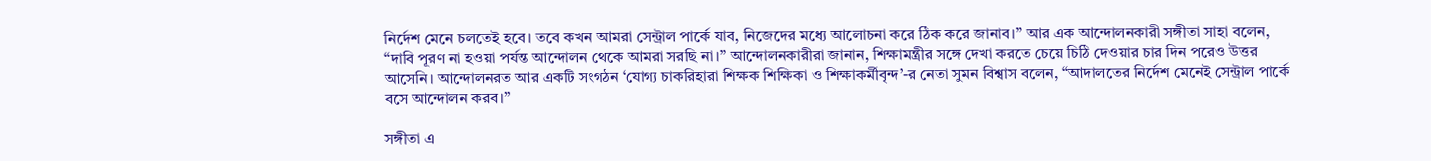নির্দেশ মেনে চলতেই হবে। তবে কখন আমরা সেন্ট্রাল পার্কে যাব, নিজেদের মধ্যে আলোচনা করে ঠিক করে জানাব।” আর এক আন্দোলনকারী সঙ্গীতা সাহা বলেন, “দাবি পূরণ না হওয়া পর্যন্ত আন্দোলন থেকে আমরা সরছি না।” আন্দোলনকারীরা জানান, শিক্ষামন্ত্রীর সঙ্গে দেখা করতে চেয়ে চিঠি দেওয়ার চার দিন পরেও উত্তর আসেনি। আন্দোলনরত আর একটি সংগঠন ‘যোগ্য চাকরিহারা শিক্ষক শিক্ষিকা ও শিক্ষাকর্মীবৃন্দ’-র নেতা সুমন বিশ্বাস বলেন, “আদালতের নির্দেশ মেনেই সেন্ট্রাল পার্কে বসে আন্দোলন করব।”

সঙ্গীতা এ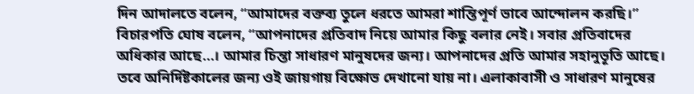দিন আদালতে বলেন, “আমাদের বক্তব্য তুলে ধরতে আমরা শান্তিপূর্ণ ভাবে আন্দোলন করছি।” বিচারপতি ঘোষ বলেন, “আপনাদের প্রতিবাদ নিয়ে আমার কিছু বলার নেই। সবার প্রতিবাদের অধিকার আছে...। আমার চিন্তা সাধারণ মানুষদের জন্য। আপনাদের প্রতি আমার সহানুভূতি আছে। তবে অনির্দিষ্টকালের জন্য ওই জায়গায় বিক্ষোভ দেখানো যায় না। এলাকাবাসী ও সাধারণ মানুষের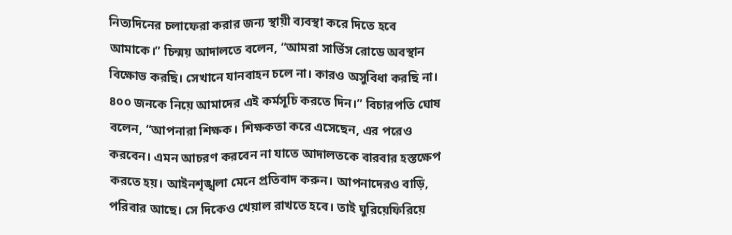নিত্যদিনের চলাফেরা করার জন্য স্থায়ী ব্যবস্থা করে দিতে হবে আমাকে।” চিন্ময় আদালতে বলেন, “আমরা সার্ভিস রোডে অবস্থান বিক্ষোভ করছি। সেখানে যানবাহন চলে না। কারও অসুবিধা করছি না। ৪০০ জনকে নিয়ে আমাদের এই কর্মসূচি করতে দিন।” বিচারপতি ঘোষ বলেন, “আপনারা শিক্ষক। শিক্ষকতা করে এসেছেন, এর পরেও করবেন। এমন আচরণ করবেন না যাতে আদালতকে বারবার হস্তক্ষেপ করতে হয়। আইনশৃঙ্খলা মেনে প্রতিবাদ করুন। আপনাদেরও বাড়ি, পরিবার আছে। সে দিকেও খেয়াল রাখতে হবে। তাই ঘুরিয়েফিরিয়ে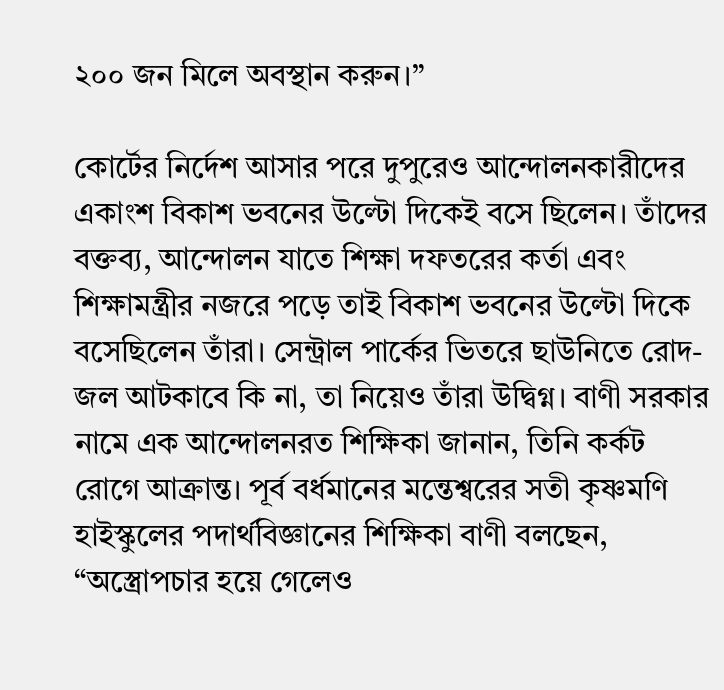২০০ জন মিলে অবস্থান করুন।”

কোর্টের নির্দেশ আসার পরে দুপুরেও আন্দোলনকারীদের একাংশ বিকাশ ভবনের উল্টো দিকেই বসে ছিলেন। তাঁদের বক্তব্য, আন্দোলন যাতে শিক্ষা দফতরের কর্তা এবং শিক্ষামন্ত্রীর নজরে পড়ে তাই বিকাশ ভবনের উল্টো দিকে বসেছিলেন তাঁরা। সেন্ট্রাল পার্কের ভিতরে ছাউনিতে রোদ-জল আটকাবে কি না, তা নিয়েও তাঁরা উদ্বিগ্ন। বাণী সরকার নামে এক আন্দোলনরত শিক্ষিকা জানান, তিনি কর্কট রোগে আক্রান্ত। পূর্ব বর্ধমানের মন্তেশ্বরের সতী কৃষ্ণমণি হাইস্কুলের পদার্থবিজ্ঞানের শিক্ষিকা বাণী বলছেন, “অস্ত্রোপচার হয়ে গেলেও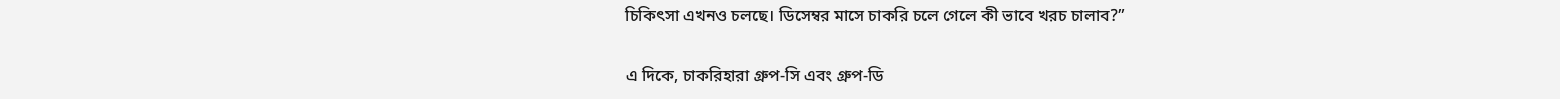চিকিৎসা এখনও চলছে। ডিসেম্বর মাসে চাকরি চলে গেলে কী ভাবে খরচ চালাব?”

এ দিকে, চাকরিহারা গ্রুপ-সি এবং গ্রুপ-ডি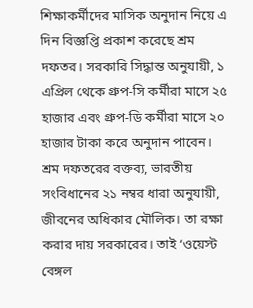শিক্ষাকর্মীদের মাসিক অনুদান নিয়ে এ দিন বিজ্ঞপ্তি প্রকাশ করেছে শ্রম দফতর। সরকারি সিদ্ধান্ত অনুযায়ী, ১ এপ্রিল থেকে গ্রুপ-সি কর্মীরা মাসে ২৫ হাজার এবং গ্রুপ-ডি কর্মীরা মাসে ২০ হাজার টাকা করে অনুদান পাবেন। শ্রম দফতরের বক্তব্য, ভারতীয় সংবিধানের ২১ নম্বর ধারা অনুযায়ী, জীবনের অধিকার মৌলিক। তা রক্ষা করার দায় সরকারের। তাই ‘ওয়েস্ট বেঙ্গল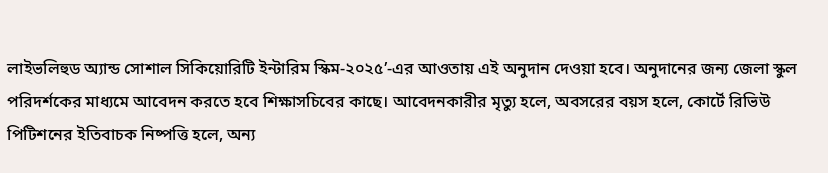লাইভলিহুড অ্যান্ড সোশাল সিকিয়োরিটি ইন্টারিম স্কিম-২০২৫’-এর আওতায় এই অনুদান দেওয়া হবে। অনুদানের জন্য জেলা স্কুল পরিদর্শকের মাধ্যমে আবেদন করতে হবে শিক্ষাসচিবের কাছে। আবেদনকারীর মৃত্যু হলে, অবসরের বয়স হলে, কোর্টে রিভিউ পিটিশনের ইতিবাচক নিষ্পত্তি হলে, অন্য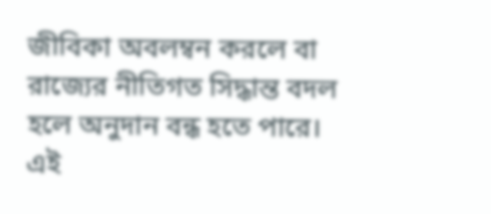জীবিকা অবলম্বন করলে বা রাজ্যের নীতিগত সিদ্ধান্ত বদল হলে অনুদান বন্ধ হতে পারে। এই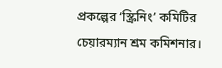প্রকল্পের ‘স্ক্রিনিং’ কমিটির চেয়ারম্যান শ্রম কমিশনার।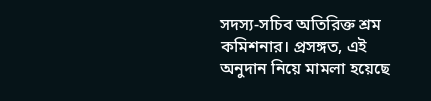সদস্য-সচিব অতিরিক্ত শ্রম কমিশনার। প্রসঙ্গত, এই অনুদান নিয়ে মামলা হয়েছে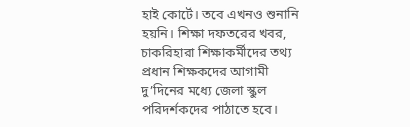হাই কোর্টে। তবে এখনও শুনানি হয়নি। শিক্ষা দফতরের খবর, চাকরিহারা শিক্ষাকর্মীদের তথ্য প্রধান শিক্ষকদের আগামী দু’দিনের মধ্যে জেলা স্কুল পরিদর্শকদের পাঠাতে হবে।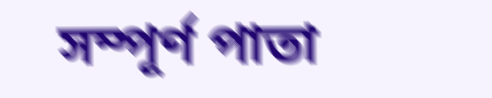সম্পূর্ণ পাতা